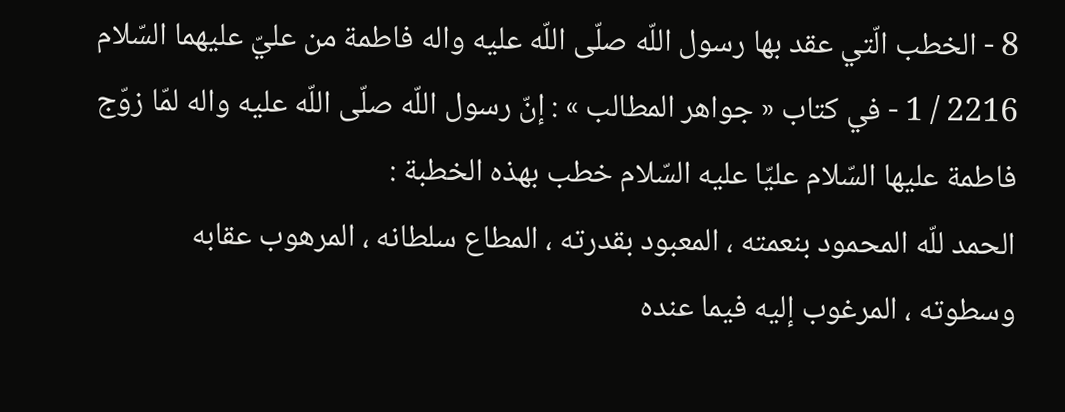8 - الخطب الّتي عقد بها رسول اللّه صلّى اللّه عليه واله فاطمة من عليّ عليهما السّلام
2216 / 1 - في كتاب « جواهر المطالب » : إنّ رسول اللّه صلّى اللّه عليه واله لمّا زوّج فاطمة عليها السّلام عليّا عليه السّلام خطب بهذه الخطبة :
الحمد للّه المحمود بنعمته ، المعبود بقدرته ، المطاع سلطانه ، المرهوب عقابه وسطوته ، المرغوب إليه فيما عنده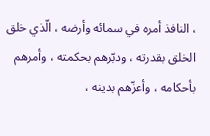، النافذ أمره في سمائه وأرضه ، الّذي خلق الخلق بقدرته ، ودبّرهم بحكمته ، وأمرهم بأحكامه ، وأعزّهم بدينه ،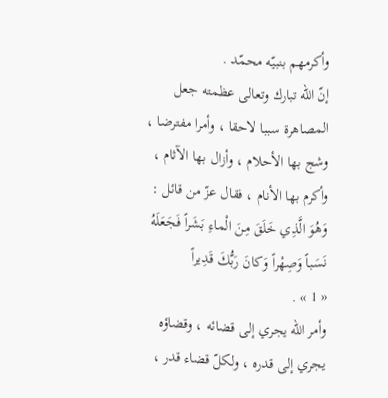وأكرمهم بنبيّه محمّد .
إنّ اللّه تبارك وتعالى عظمته جعل المصاهرة سببا لاحقا ، وأمرا مفترضا ، وشج بها الأحلام ، وأزال بها الآثام ، وأكرم بها الأنام ، فقال عزّ من قائل :
وَهُوَ الَّذِي خَلَقَ مِنَ الْماءِ بَشَراً فَجَعَلَهُ نَسَباً وَصِهْراً وَكانَ رَبُّكَ قَدِيراً
« 1 » .
وأمر اللّه يجري إلى قضائه ، وقضاؤه يجري إلى قدره ، ولكلّ قضاء قدر ،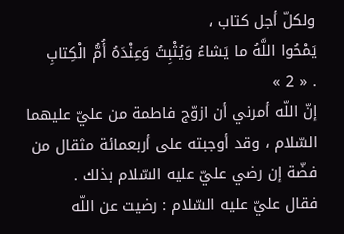ولكلّ أجل كتاب ،
يَمْحُوا اللَّهُ ما يَشاءُ وَيُثْبِتُ وَعِنْدَهُ أُمُّ الْكِتابِ
. « 2 »
إنّ اللّه أمرني أن ازوّج فاطمة من عليّ عليهما السّلام ، وقد أوجبته على أربعمائة مثقال من فضّة إن رضي عليّ عليه السّلام بذلك .
فقال عليّ عليه السّلام : رضيت عن اللّه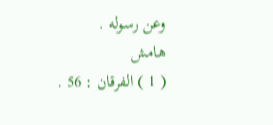وعن رسوله .
هامش
( 1 ) الفرقان : 56 .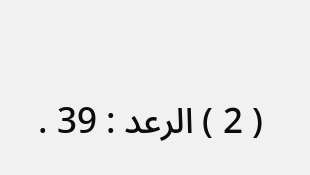( 2 ) الرعد : 39 .